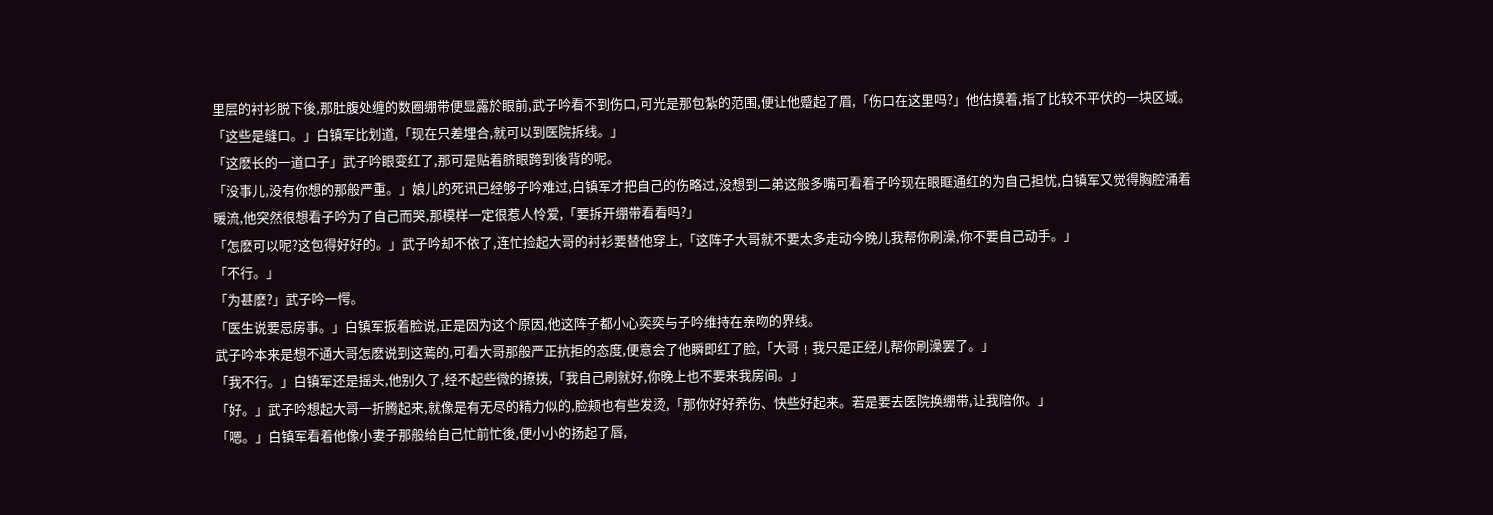里层的衬衫脱下後,那肚腹处缠的数圈绷带便显露於眼前,武子吟看不到伤口,可光是那包紮的范围,便让他蹙起了眉,「伤口在这里吗?」他估摸着,指了比较不平伏的一块区域。
「这些是缝口。」白镇军比划道,「现在只差埋合,就可以到医院拆线。」
「这麽长的一道口子」武子吟眼变红了,那可是贴着脐眼跨到後背的呢。
「没事儿,没有你想的那般严重。」娘儿的死讯已经够子吟难过,白镇军才把自己的伤略过,没想到二弟这般多嘴可看着子吟现在眼眶通红的为自己担忧,白镇军又觉得胸腔涌着暖流,他突然很想看子吟为了自己而哭,那模样一定很惹人怜爱,「要拆开绷带看看吗?」
「怎麽可以呢?这包得好好的。」武子吟却不依了,连忙捡起大哥的衬衫要替他穿上,「这阵子大哥就不要太多走动今晚儿我帮你刷澡,你不要自己动手。」
「不行。」
「为甚麽?」武子吟一愕。
「医生说要忌房事。」白镇军扳着脸说,正是因为这个原因,他这阵子都小心奕奕与子吟维持在亲吻的界线。
武子吟本来是想不通大哥怎麽说到这蔫的,可看大哥那般严正抗拒的态度,便意会了他瞬即红了脸,「大哥﹗我只是正经儿帮你刷澡罢了。」
「我不行。」白镇军还是摇头,他别久了,经不起些微的撩拨,「我自己刷就好,你晚上也不要来我房间。」
「好。」武子吟想起大哥一折腾起来,就像是有无尽的精力似的,脸颊也有些发烫,「那你好好养伤、快些好起来。若是要去医院换绷带,让我陪你。」
「嗯。」白镇军看着他像小妻子那般给自己忙前忙後,便小小的扬起了唇,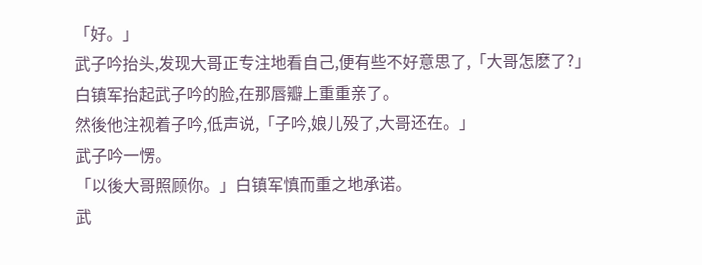「好。」
武子吟抬头,发现大哥正专注地看自己,便有些不好意思了,「大哥怎麽了?」
白镇军抬起武子吟的脸,在那唇瓣上重重亲了。
然後他注视着子吟,低声说,「子吟,娘儿殁了,大哥还在。」
武子吟一愣。
「以後大哥照顾你。」白镇军慎而重之地承诺。
武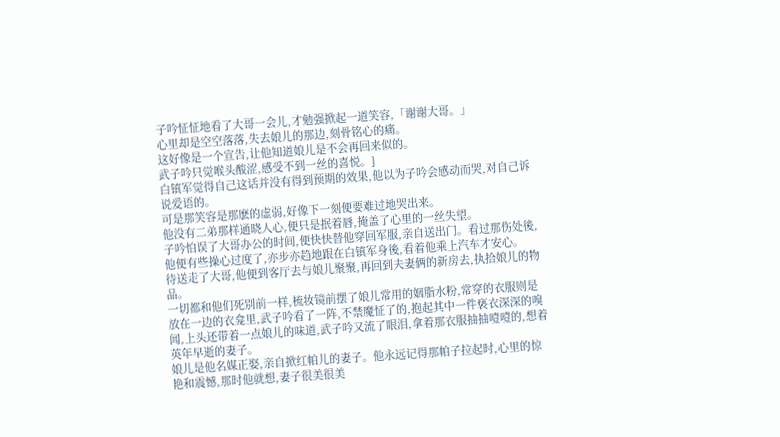子吟怔怔地看了大哥一会儿,才勉强掀起一道笑容,「谢谢大哥。」
心里却是空空落落,失去娘儿的那边,刻骨铭心的痛。
这好像是一个宣告,让他知道娘儿是不会再回来似的。
武子吟只觉喉头酸涩,感受不到一丝的喜悦。]
白镇军觉得自己这话并没有得到预期的效果,他以为子吟会感动而哭,对自己诉说爱语的。
可是那笑容是那麽的虚弱,好像下一刻便要难过地哭出来。
他没有二弟那样通晓人心,便只是抿着唇,掩盖了心里的一丝失望。
子吟怕误了大哥办公的时间,便快快替他穿回军服,亲自送出门。看过那伤处後,他便有些操心过度了,亦步亦趋地跟在白镇军身後,看着他乘上汽车才安心。
待送走了大哥,他便到客厅去与娘儿聚聚,再回到夫妻俩的新房去,执拾娘儿的物品。
一切都和他们死别前一样,梳妆镜前摆了娘儿常用的姻脂水粉,常穿的衣服则是放在一边的衣龛里,武子吟看了一阵,不禁魔怔了的,抱起其中一件亵衣深深的嗅闻,上头还带着一点娘儿的味道,武子吟又流了眼泪,拿着那衣服抽抽噎噎的,想着英年早逝的妻子。
娘儿是他名媒正娶,亲自掀红帕儿的妻子。他永远记得那帕子拉起时,心里的惊艳和震憾,那时他就想,妻子很美很美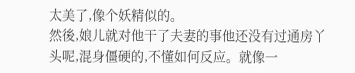太美了,像个妖精似的。
然後,娘儿就对他干了夫妻的事他还没有过通房丫头呢,混身僵硬的,不懂如何反应。就像一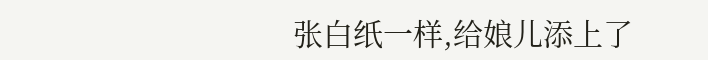张白纸一样,给娘儿添上了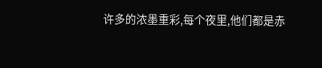许多的浓墨重彩,每个夜里,他们都是赤